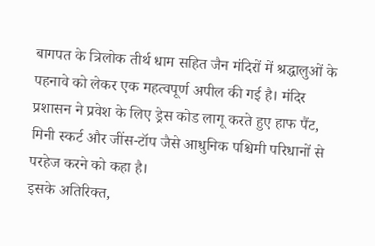बागपत के त्रिलोक तीर्थ धाम सहित जैन मंदिरों में श्रद्धालुओं के पहनावे को लेकर एक महत्वपूर्ण अपील की गई है। मंदिर प्रशासन ने प्रवेश के लिए ड्रेस कोड लागू करते हुए हाफ पैंट, मिनी स्कर्ट और जींस-टॉप जैसे आधुनिक पश्चिमी परिधानों से परहेज करने को कहा है।
इसके अतिरिक्त,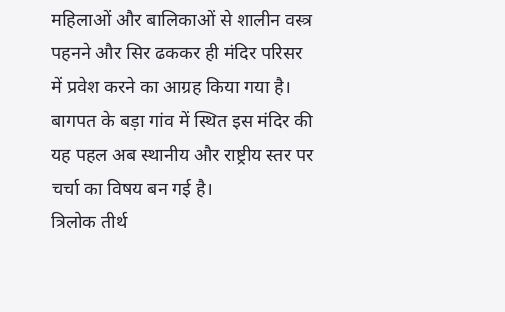महिलाओं और बालिकाओं से शालीन वस्त्र पहनने और सिर ढककर ही मंदिर परिसर में प्रवेश करने का आग्रह किया गया है। बागपत के बड़ा गांव में स्थित इस मंदिर की यह पहल अब स्थानीय और राष्ट्रीय स्तर पर चर्चा का विषय बन गई है।
त्रिलोक तीर्थ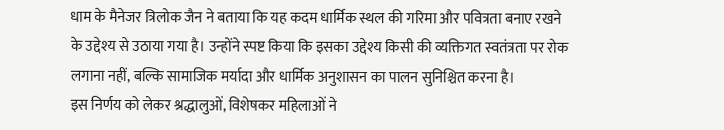धाम के मैनेजर त्रिलोक जैन ने बताया कि यह कदम धार्मिक स्थल की गरिमा और पवित्रता बनाए रखने के उद्देश्य से उठाया गया है। उन्होंने स्पष्ट किया कि इसका उद्देश्य किसी की व्यक्तिगत स्वतंत्रता पर रोक लगाना नहीं, बल्कि सामाजिक मर्यादा और धार्मिक अनुशासन का पालन सुनिश्चित करना है।
इस निर्णय को लेकर श्रद्धालुओं, विशेषकर महिलाओं ने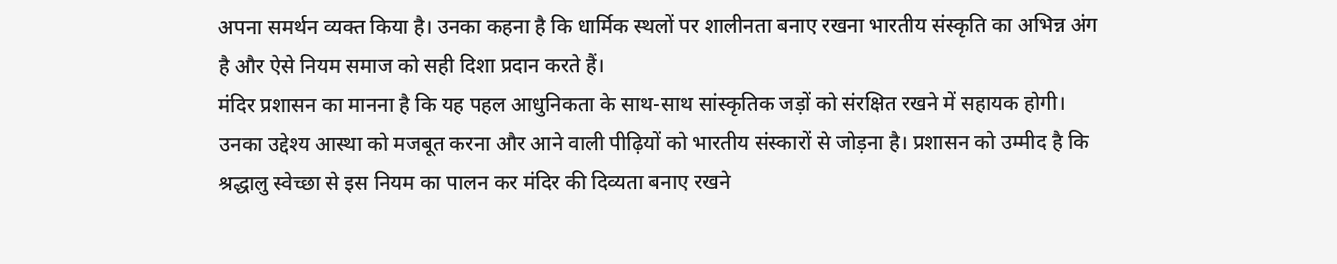अपना समर्थन व्यक्त किया है। उनका कहना है कि धार्मिक स्थलों पर शालीनता बनाए रखना भारतीय संस्कृति का अभिन्न अंग है और ऐसे नियम समाज को सही दिशा प्रदान करते हैं।
मंदिर प्रशासन का मानना है कि यह पहल आधुनिकता के साथ-साथ सांस्कृतिक जड़ों को संरक्षित रखने में सहायक होगी। उनका उद्देश्य आस्था को मजबूत करना और आने वाली पीढ़ियों को भारतीय संस्कारों से जोड़ना है। प्रशासन को उम्मीद है कि श्रद्धालु स्वेच्छा से इस नियम का पालन कर मंदिर की दिव्यता बनाए रखने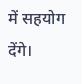में सहयोग देंगे।